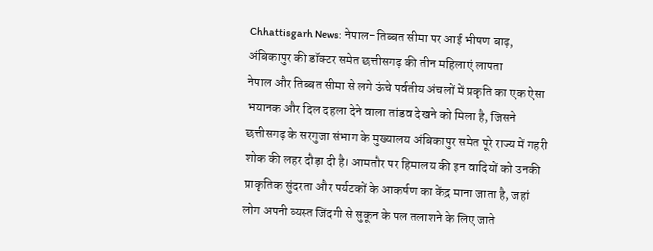Chhattisgarh News: नेपाल-तिब्बत सीमा पर आई भीषण बाढ़, अंबिकापुर की डॉक्टर समेत छत्तीसगढ़ की तीन महिलाएं लापता
नेपाल और तिब्बत सीमा से लगे ऊंचे पर्वतीय अंचलों में प्रकृति का एक ऐसा भयानक और दिल दहला देने वाला तांडव देखने को मिला है, जिसने छत्तीसगढ़ के सरगुजा संभाग के मुख्यालय अंबिकापुर समेत पूरे राज्य में गहरी शोक की लहर दौड़ा दी है। आमतौर पर हिमालय की इन वादियों को उनकी प्राकृतिक सुंदरता और पर्यटकों के आकर्षण का केंद्र माना जाता है, जहां लोग अपनी व्यस्त जिंदगी से सुकून के पल तलाशने के लिए जाते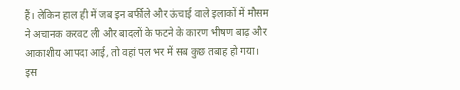हैं। लेकिन हाल ही में जब इन बर्फीले और ऊंचाई वाले इलाकों में मौसम ने अचानक करवट ली और बादलों के फटने के कारण भीषण बाढ़ और आकाशीय आपदा आई, तो वहां पल भर में सब कुछ तबाह हो गया। इस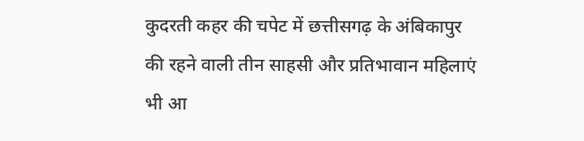कुदरती कहर की चपेट में छत्तीसगढ़ के अंबिकापुर की रहने वाली तीन साहसी और प्रतिभावान महिलाएं भी आ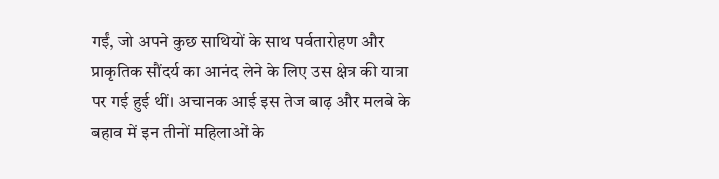गईं, जो अपने कुछ साथियों के साथ पर्वतारोहण और प्राकृतिक सौंदर्य का आनंद लेने के लिए उस क्षेत्र की यात्रा पर गई हुई थीं। अचानक आई इस तेज बाढ़ और मलबे के बहाव में इन तीनों महिलाओं के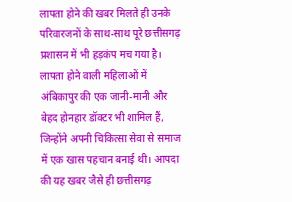लापता होने की खबर मिलते ही उनके परिवारजनों के साथ-साथ पूरे छत्तीसगढ़ प्रशासन में भी हड़कंप मच गया है। लापता होने वाली महिलाओं में अंबिकापुर की एक जानी-मानी और बेहद होनहार डॉक्टर भी शामिल हैं, जिन्होंने अपनी चिकित्सा सेवा से समाज में एक खास पहचान बनाई थी। आपदा की यह खबर जैसे ही छत्तीसगढ़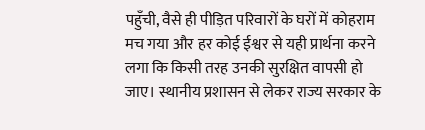पहुँची, वैसे ही पीड़ित परिवारों के घरों में कोहराम मच गया और हर कोई ईश्वर से यही प्रार्थना करने लगा कि किसी तरह उनकी सुरक्षित वापसी हो जाए। स्थानीय प्रशासन से लेकर राज्य सरकार के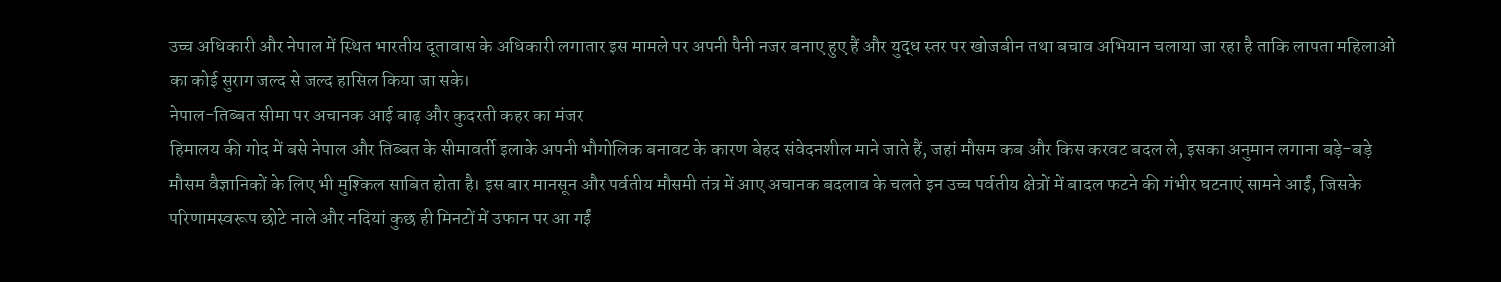उच्च अधिकारी और नेपाल में स्थित भारतीय दूतावास के अधिकारी लगातार इस मामले पर अपनी पैनी नजर बनाए हुए हैं और युद्ध स्तर पर खोजबीन तथा बचाव अभियान चलाया जा रहा है ताकि लापता महिलाओं का कोई सुराग जल्द से जल्द हासिल किया जा सके।
नेपाल-तिब्बत सीमा पर अचानक आई बाढ़ और कुदरती कहर का मंजर
हिमालय की गोद में बसे नेपाल और तिब्बत के सीमावर्ती इलाके अपनी भौगोलिक बनावट के कारण बेहद संवेदनशील माने जाते हैं, जहां मौसम कब और किस करवट बदल ले, इसका अनुमान लगाना बड़े-बड़े मौसम वैज्ञानिकों के लिए भी मुश्किल साबित होता है। इस बार मानसून और पर्वतीय मौसमी तंत्र में आए अचानक बदलाव के चलते इन उच्च पर्वतीय क्षेत्रों में बादल फटने की गंभीर घटनाएं सामने आईं, जिसके परिणामस्वरूप छोटे नाले और नदियां कुछ ही मिनटों में उफान पर आ गईं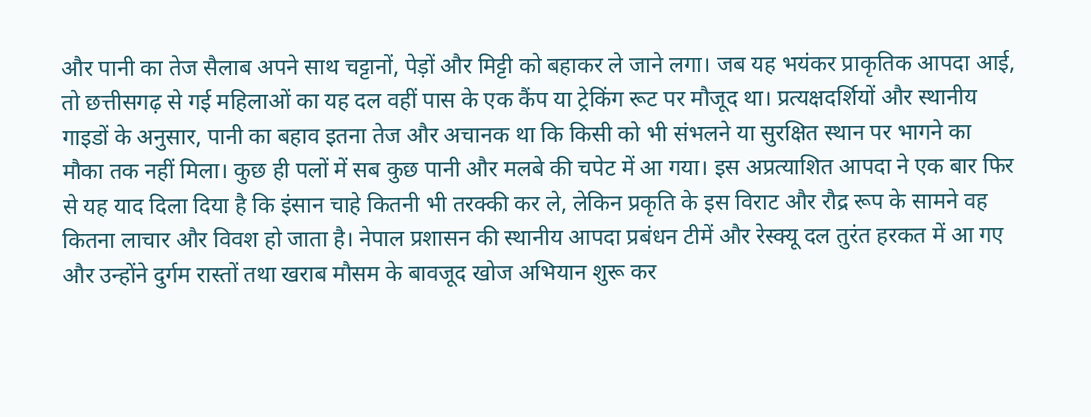और पानी का तेज सैलाब अपने साथ चट्टानों, पेड़ों और मिट्टी को बहाकर ले जाने लगा। जब यह भयंकर प्राकृतिक आपदा आई, तो छत्तीसगढ़ से गई महिलाओं का यह दल वहीं पास के एक कैंप या ट्रेकिंग रूट पर मौजूद था। प्रत्यक्षदर्शियों और स्थानीय गाइडों के अनुसार, पानी का बहाव इतना तेज और अचानक था कि किसी को भी संभलने या सुरक्षित स्थान पर भागने का मौका तक नहीं मिला। कुछ ही पलों में सब कुछ पानी और मलबे की चपेट में आ गया। इस अप्रत्याशित आपदा ने एक बार फिर से यह याद दिला दिया है कि इंसान चाहे कितनी भी तरक्की कर ले, लेकिन प्रकृति के इस विराट और रौद्र रूप के सामने वह कितना लाचार और विवश हो जाता है। नेपाल प्रशासन की स्थानीय आपदा प्रबंधन टीमें और रेस्क्यू दल तुरंत हरकत में आ गए और उन्होंने दुर्गम रास्तों तथा खराब मौसम के बावजूद खोज अभियान शुरू कर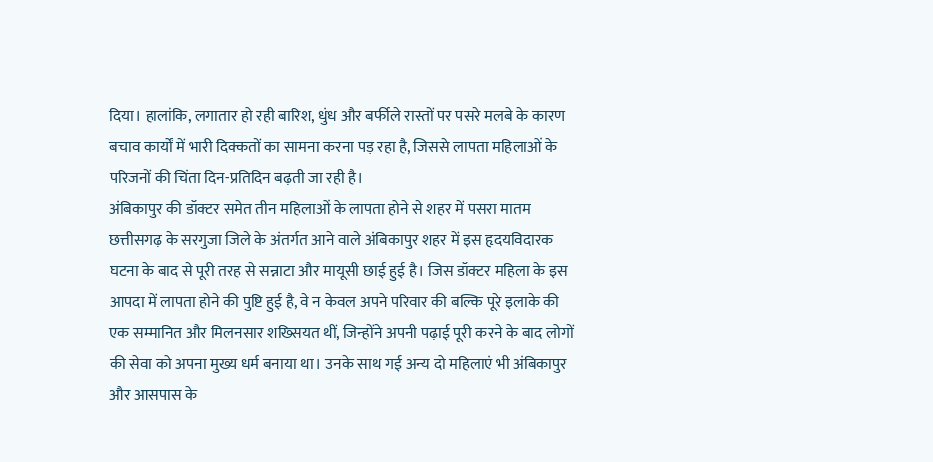दिया। हालांकि, लगातार हो रही बारिश, धुंध और बर्फीले रास्तों पर पसरे मलबे के कारण बचाव कार्यों में भारी दिक्कतों का सामना करना पड़ रहा है, जिससे लापता महिलाओं के परिजनों की चिंता दिन-प्रतिदिन बढ़ती जा रही है।
अंबिकापुर की डॉक्टर समेत तीन महिलाओं के लापता होने से शहर में पसरा मातम
छत्तीसगढ़ के सरगुजा जिले के अंतर्गत आने वाले अंबिकापुर शहर में इस हृदयविदारक घटना के बाद से पूरी तरह से सन्नाटा और मायूसी छाई हुई है। जिस डॉक्टर महिला के इस आपदा में लापता होने की पुष्टि हुई है, वे न केवल अपने परिवार की बल्कि पूरे इलाके की एक सम्मानित और मिलनसार शख्सियत थीं, जिन्होंने अपनी पढ़ाई पूरी करने के बाद लोगों की सेवा को अपना मुख्य धर्म बनाया था। उनके साथ गई अन्य दो महिलाएं भी अंबिकापुर और आसपास के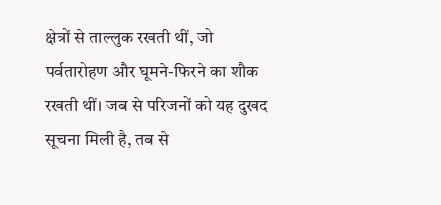क्षेत्रों से ताल्लुक रखती थीं, जो पर्वतारोहण और घूमने-फिरने का शौक रखती थीं। जब से परिजनों को यह दुखद सूचना मिली है, तब से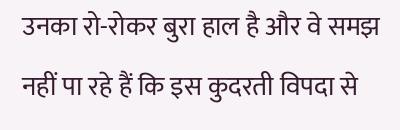उनका रो-रोकर बुरा हाल है और वे समझ नहीं पा रहे हैं कि इस कुदरती विपदा से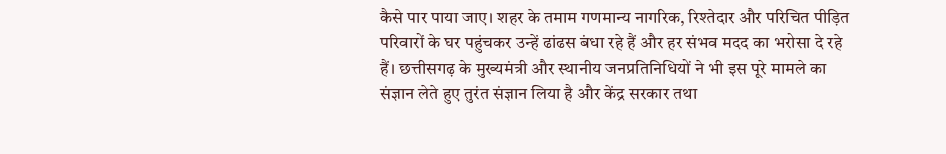कैसे पार पाया जाए। शहर के तमाम गणमान्य नागरिक, रिश्तेदार और परिचित पीड़ित परिवारों के घर पहुंचकर उन्हें ढांढस बंधा रहे हैं और हर संभव मदद का भरोसा दे रहे हैं। छत्तीसगढ़ के मुख्यमंत्री और स्थानीय जनप्रतिनिधियों ने भी इस पूरे मामले का संज्ञान लेते हुए तुरंत संज्ञान लिया है और केंद्र सरकार तथा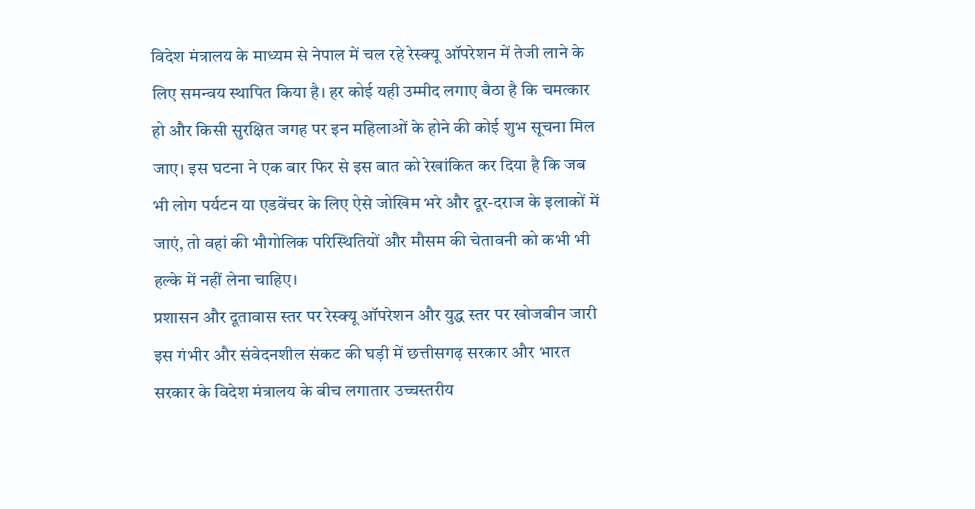विदेश मंत्रालय के माध्यम से नेपाल में चल रहे रेस्क्यू ऑपरेशन में तेजी लाने के लिए समन्वय स्थापित किया है। हर कोई यही उम्मीद लगाए बैठा है कि चमत्कार हो और किसी सुरक्षित जगह पर इन महिलाओं के होने की कोई शुभ सूचना मिल जाए। इस घटना ने एक बार फिर से इस बात को रेखांकित कर दिया है कि जब भी लोग पर्यटन या एडवेंचर के लिए ऐसे जोखिम भरे और दूर-दराज के इलाकों में जाएं, तो वहां की भौगोलिक परिस्थितियों और मौसम की चेतावनी को कभी भी हल्के में नहीं लेना चाहिए।
प्रशासन और दूतावास स्तर पर रेस्क्यू ऑपरेशन और युद्ध स्तर पर खोजबीन जारी
इस गंभीर और संवेदनशील संकट की घड़ी में छत्तीसगढ़ सरकार और भारत सरकार के विदेश मंत्रालय के बीच लगातार उच्चस्तरीय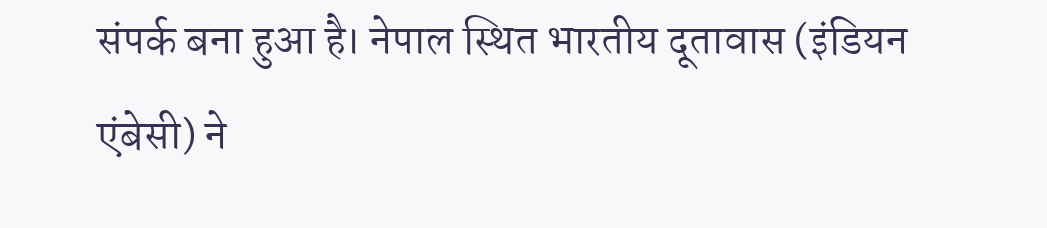संपर्क बना हुआ है। नेपाल स्थित भारतीय दूतावास (इंडियन एंबेसी) ने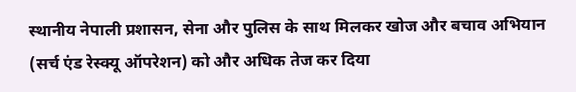स्थानीय नेपाली प्रशासन, सेना और पुलिस के साथ मिलकर खोज और बचाव अभियान (सर्च एंड रेस्क्यू ऑपरेशन) को और अधिक तेज कर दिया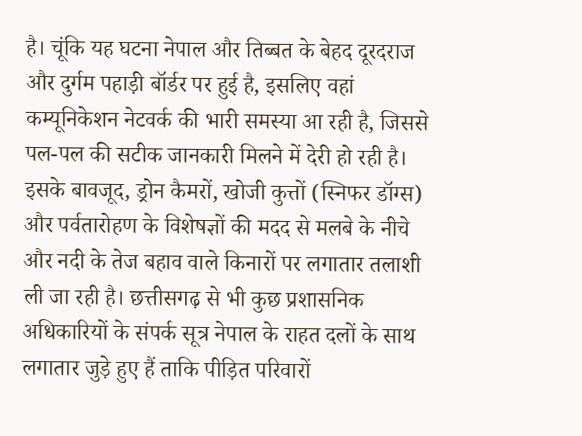है। चूंकि यह घटना नेपाल और तिब्बत के बेहद दूरदराज और दुर्गम पहाड़ी बॉर्डर पर हुई है, इसलिए वहां कम्यूनिकेशन नेटवर्क की भारी समस्या आ रही है, जिससे पल-पल की सटीक जानकारी मिलने में देरी हो रही है। इसके बावजूद, ड्रोन कैमरों, खोजी कुत्तों (स्निफर डॉग्स) और पर्वतारोहण के विशेषज्ञों की मदद से मलबे के नीचे और नदी के तेज बहाव वाले किनारों पर लगातार तलाशी ली जा रही है। छत्तीसगढ़ से भी कुछ प्रशासनिक अधिकारियों के संपर्क सूत्र नेपाल के राहत दलों के साथ लगातार जुड़े हुए हैं ताकि पीड़ित परिवारों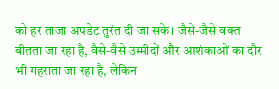को हर ताजा अपडेट तुरंत दी जा सके। जैसे-जैसे वक्त बीतता जा रहा है, वैसे-वैसे उम्मीदों और आशंकाओं का दौर भी गहराता जा रहा है, लेकिन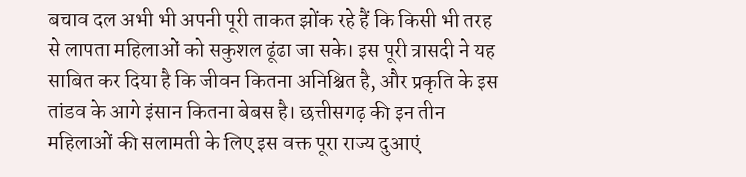बचाव दल अभी भी अपनी पूरी ताकत झोंक रहे हैं कि किसी भी तरह से लापता महिलाओं को सकुशल ढूंढा जा सके। इस पूरी त्रासदी ने यह साबित कर दिया है कि जीवन कितना अनिश्चित है, और प्रकृति के इस तांडव के आगे इंसान कितना बेबस है। छत्तीसगढ़ की इन तीन महिलाओं की सलामती के लिए इस वक्त पूरा राज्य दुआएं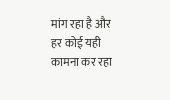मांग रहा है और हर कोई यही कामना कर रहा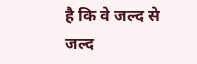है कि वे जल्द से जल्द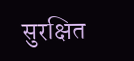सुरक्षित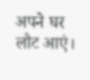अपने घर लौट आएं।